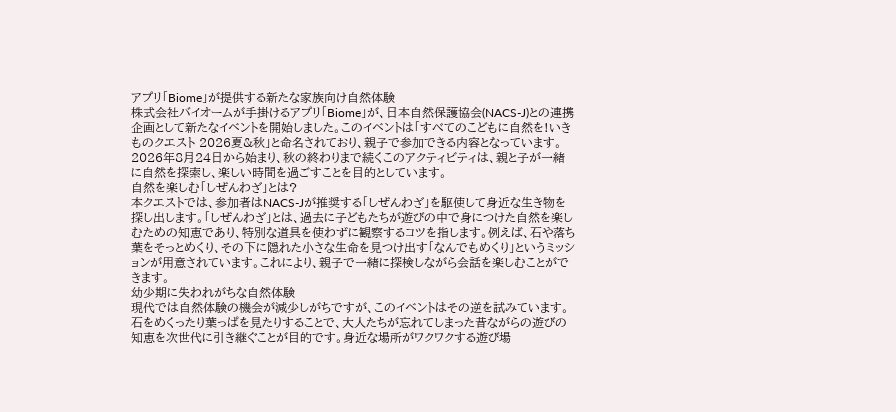アプリ「Biome」が提供する新たな家族向け自然体験
株式会社バイオームが手掛けるアプリ「Biome」が、日本自然保護協会(NACS-J)との連携企画として新たなイベントを開始しました。このイベントは「すべてのこどもに自然を!いきものクエスト 2026夏&秋」と命名されており、親子で参加できる内容となっています。2026年8月24日から始まり、秋の終わりまで続くこのアクティビティは、親と子が一緒に自然を探索し、楽しい時間を過ごすことを目的としています。
自然を楽しむ「しぜんわざ」とは?
本クエストでは、参加者はNACS-Jが推奨する「しぜんわざ」を駆使して身近な生き物を探し出します。「しぜんわざ」とは、過去に子どもたちが遊びの中で身につけた自然を楽しむための知恵であり、特別な道具を使わずに観察するコツを指します。例えば、石や落ち葉をそっとめくり、その下に隠れた小さな生命を見つけ出す「なんでもめくり」というミッションが用意されています。これにより、親子で一緒に探検しながら会話を楽しむことができます。
幼少期に失われがちな自然体験
現代では自然体験の機会が減少しがちですが、このイベントはその逆を試みています。石をめくったり葉っぱを見たりすることで、大人たちが忘れてしまった昔ながらの遊びの知恵を次世代に引き継ぐことが目的です。身近な場所がワクワクする遊び場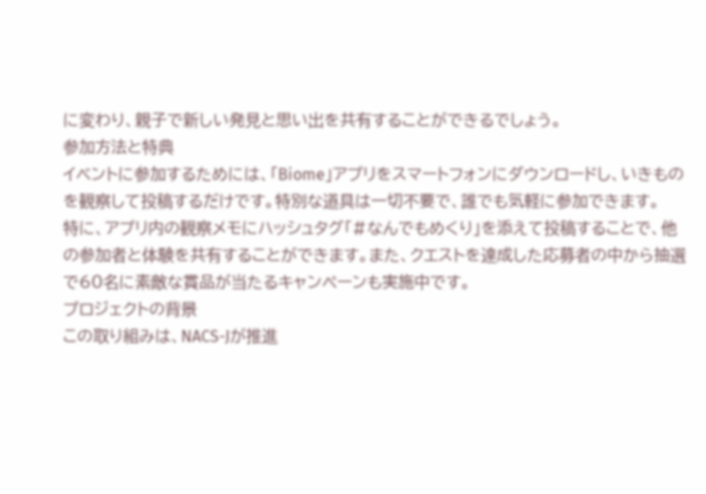に変わり、親子で新しい発見と思い出を共有することができるでしょう。
参加方法と特典
イベントに参加するためには、「Biome」アプリをスマートフォンにダウンロードし、いきものを観察して投稿するだけです。特別な道具は一切不要で、誰でも気軽に参加できます。
特に、アプリ内の観察メモにハッシュタグ「#なんでもめくり」を添えて投稿することで、他の参加者と体験を共有することができます。また、クエストを達成した応募者の中から抽選で60名に素敵な賞品が当たるキャンペーンも実施中です。
プロジェクトの背景
この取り組みは、NACS-Jが推進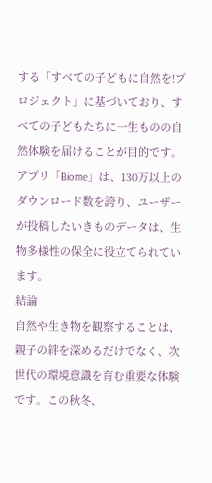する「すべての子どもに自然を!プロジェクト」に基づいており、すべての子どもたちに一生ものの自然体験を届けることが目的です。アプリ「Biome」は、130万以上のダウンロード数を誇り、ユーザーが投稿したいきものデータは、生物多様性の保全に役立てられています。
結論
自然や生き物を観察することは、親子の絆を深めるだけでなく、次世代の環境意識を育む重要な体験です。この秋冬、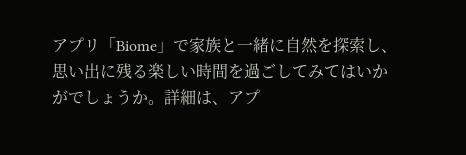アプリ「Biome」で家族と一緒に自然を探索し、思い出に残る楽しい時間を過ごしてみてはいかがでしょうか。詳細は、アプ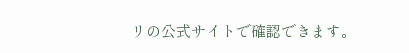リの公式サイトで確認できます。